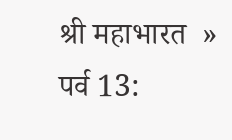श्री महाभारत  »  पर्व 13: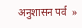अनुशासन पर्व  »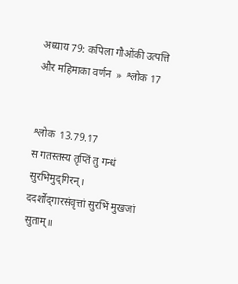अध्याय 79: कपिला गौओंकी उत्पत्ति और महिमाका वर्णन  »  श्लोक 17


श्लोक  13.79.17
स गतस्तस्य तृप्तिं तु गन्धं सुरभिमुद्‍‍गिरन्।
ददर्शोद्‍गारसंवृत्तां सुरभिं मुखजां सुताम्॥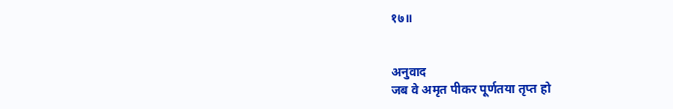१७॥


अनुवाद
जब वे अमृत पीकर पूर्णतया तृप्त हो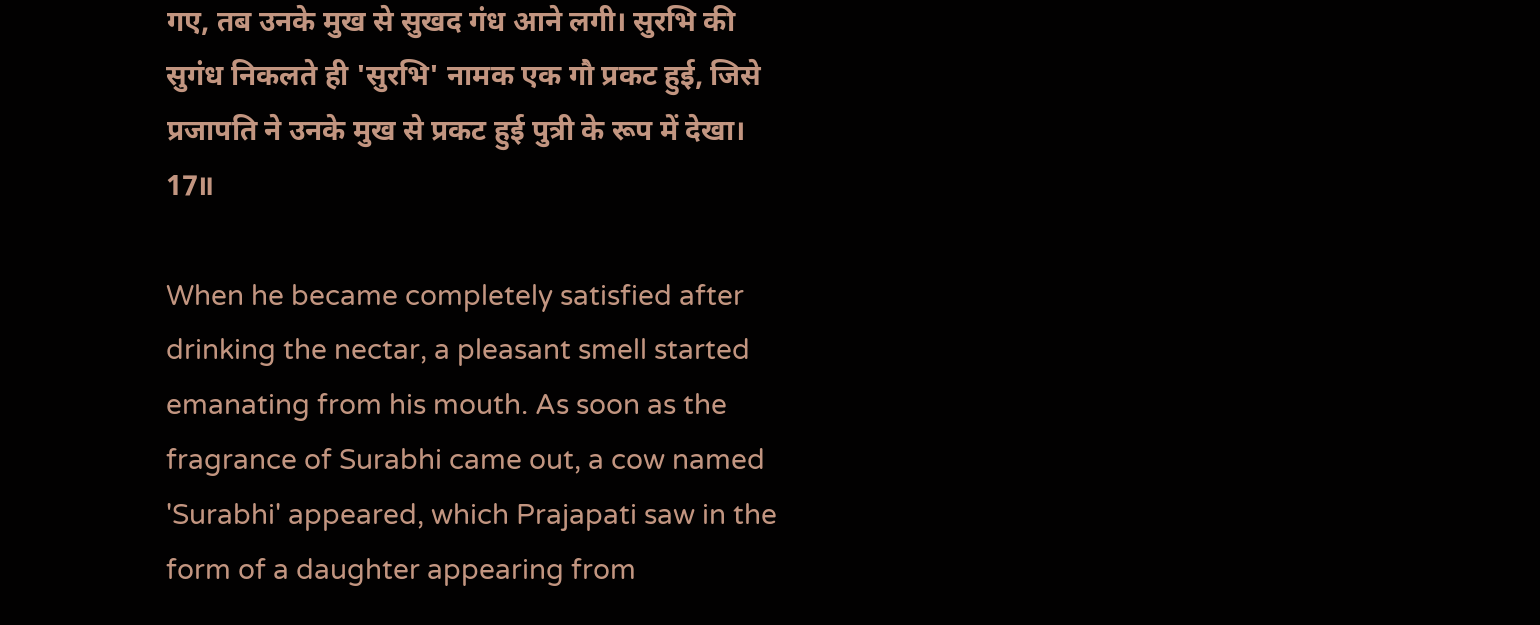गए, तब उनके मुख से सुखद गंध आने लगी। सुरभि की सुगंध निकलते ही 'सुरभि' नामक एक गौ प्रकट हुई, जिसे प्रजापति ने उनके मुख से प्रकट हुई पुत्री के रूप में देखा। 17॥

When he became completely satisfied after drinking the nectar, a pleasant smell started emanating from his mouth. As soon as the fragrance of Surabhi came out, a cow named 'Surabhi' appeared, which Prajapati saw in the form of a daughter appearing from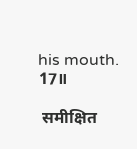his mouth. 17॥

 समीक्षित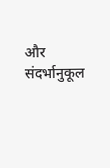और संदर्भानुकूल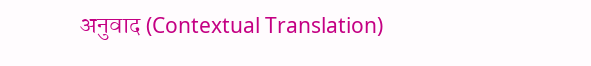अनुवाद (Contextual Translation)